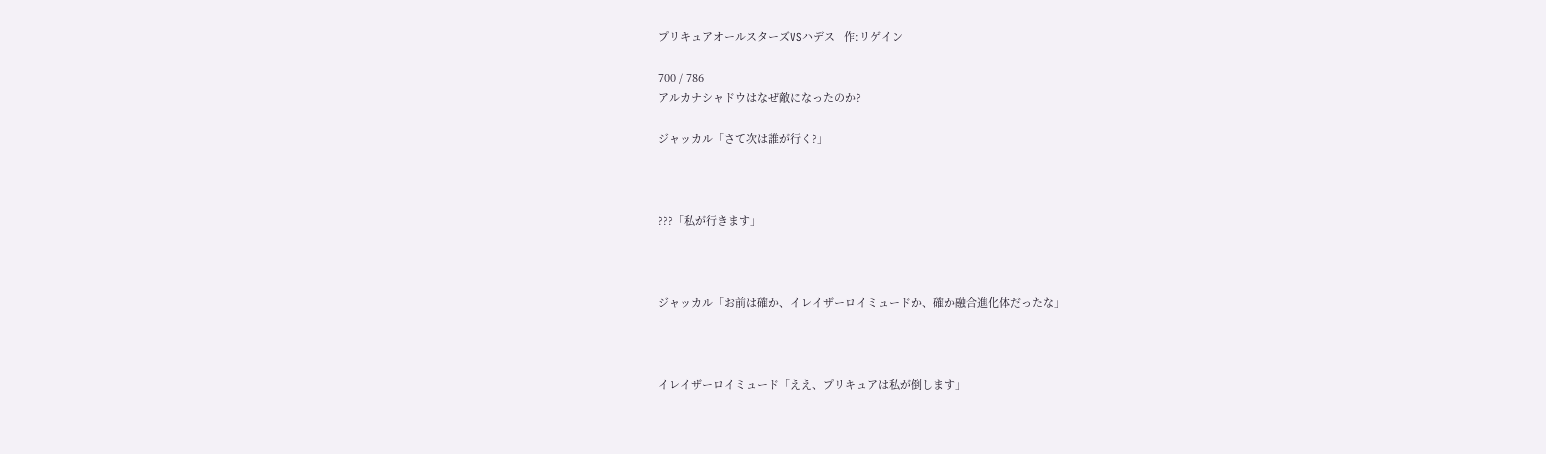プリキュアオールスターズVSハデス   作:リゲイン

700 / 786
アルカナシャドウはなぜ敵になったのか?

ジャッカル「さて次は誰が行く?」



???「私が行きます」



ジャッカル「お前は確か、イレイザーロイミュードか、確か融合進化体だったな」



イレイザーロイミュード「ええ、プリキュアは私が倒します」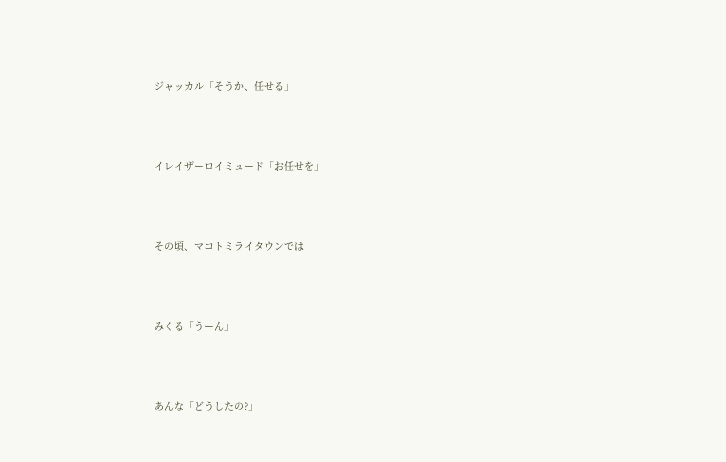ジャッカル「そうか、任せる」



イレイザーロイミュード「お任せを」



その頃、マコトミライタウンでは



みくる「うーん」



あんな「どうしたの?」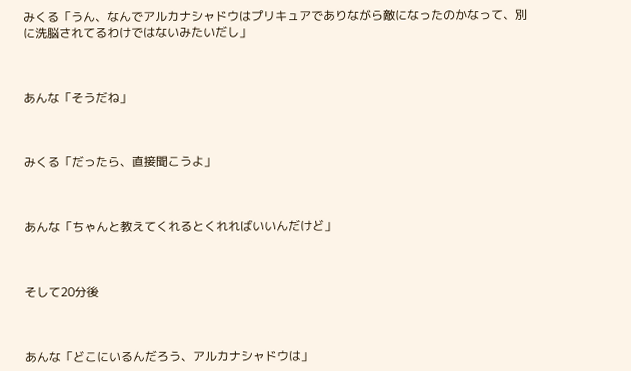みくる「うん、なんでアルカナシャドウはプリキュアでありながら敵になったのかなって、別に洗脳されてるわけではないみたいだし」



あんな「そうだね」



みくる「だったら、直接聞こうよ」



あんな「ちゃんと教えてくれるとくれればいいんだけど」



そして20分後



あんな「どこにいるんだろう、アルカナシャドウは」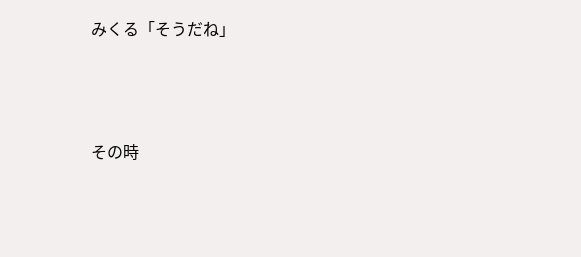みくる「そうだね」



その時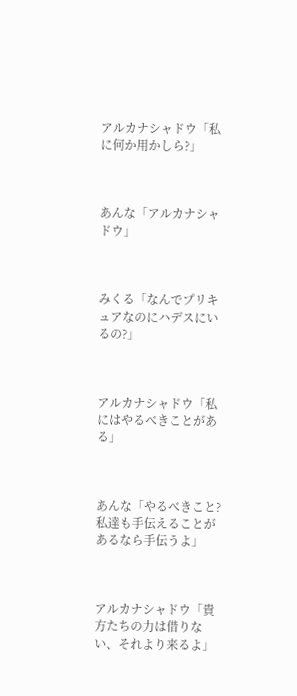アルカナシャドウ「私に何か用かしら?」



あんな「アルカナシャドウ」



みくる「なんでプリキュアなのにハデスにいるの?」



アルカナシャドウ「私にはやるべきことがある」



あんな「やるべきこと?私達も手伝えることがあるなら手伝うよ」



アルカナシャドウ「貴方たちの力は借りない、それより来るよ」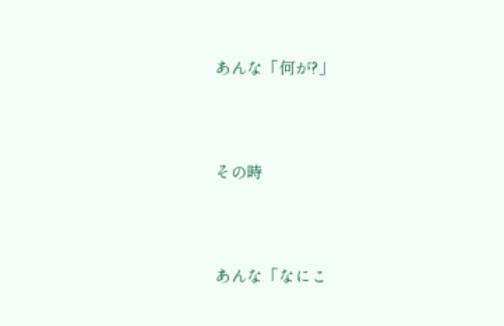あんな「何が?」



その時



あんな「なにこ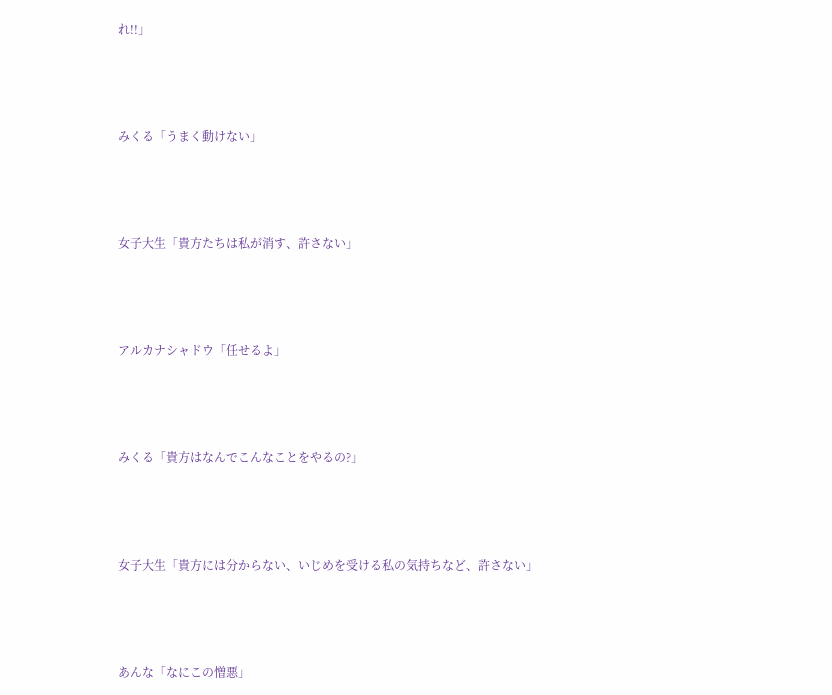れ!!」



みくる「うまく動けない」



女子大生「貴方たちは私が消す、許さない」



アルカナシャドウ「任せるよ」



みくる「貴方はなんでこんなことをやるの?」



女子大生「貴方には分からない、いじめを受ける私の気持ちなど、許さない」



あんな「なにこの憎悪」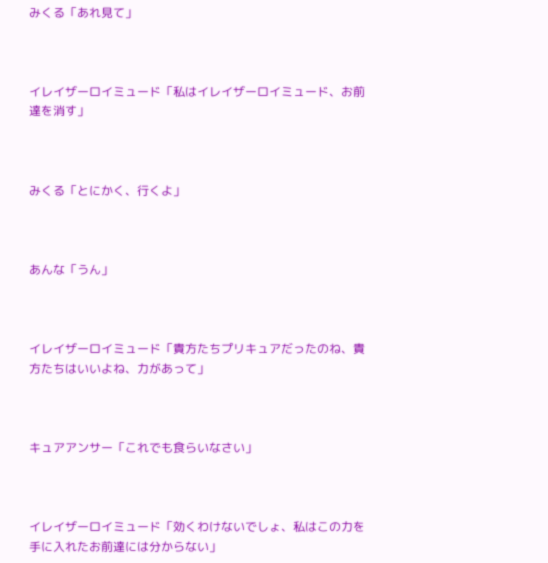みくる「あれ見て」



イレイザーロイミュード「私はイレイザーロイミュード、お前達を消す」



みくる「とにかく、行くよ」



あんな「うん」



イレイザーロイミュード「貴方たちプリキュアだったのね、貴方たちはいいよね、力があって」



キュアアンサー「これでも食らいなさい」



イレイザーロイミュード「効くわけないでしょ、私はこの力を手に入れたお前達には分からない」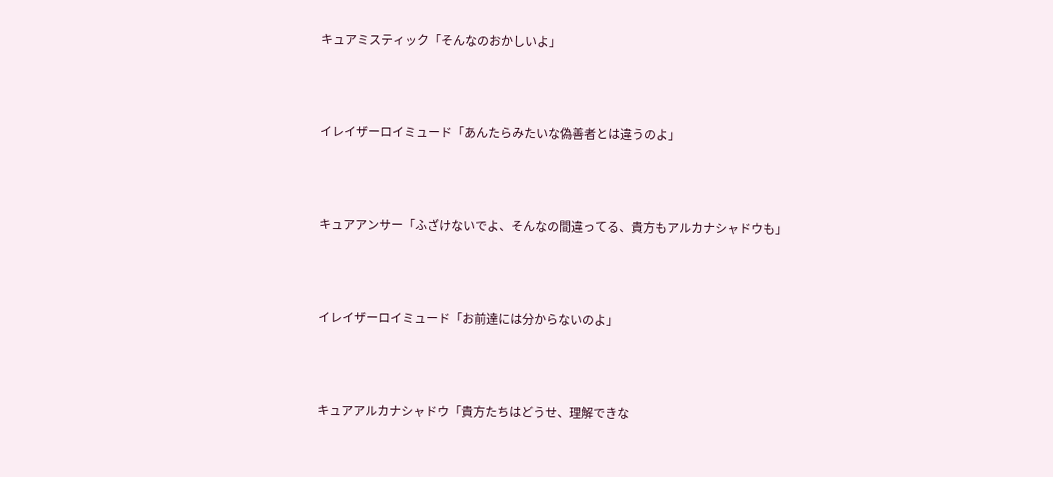キュアミスティック「そんなのおかしいよ」



イレイザーロイミュード「あんたらみたいな偽善者とは違うのよ」



キュアアンサー「ふざけないでよ、そんなの間違ってる、貴方もアルカナシャドウも」



イレイザーロイミュード「お前達には分からないのよ」



キュアアルカナシャドウ「貴方たちはどうせ、理解できな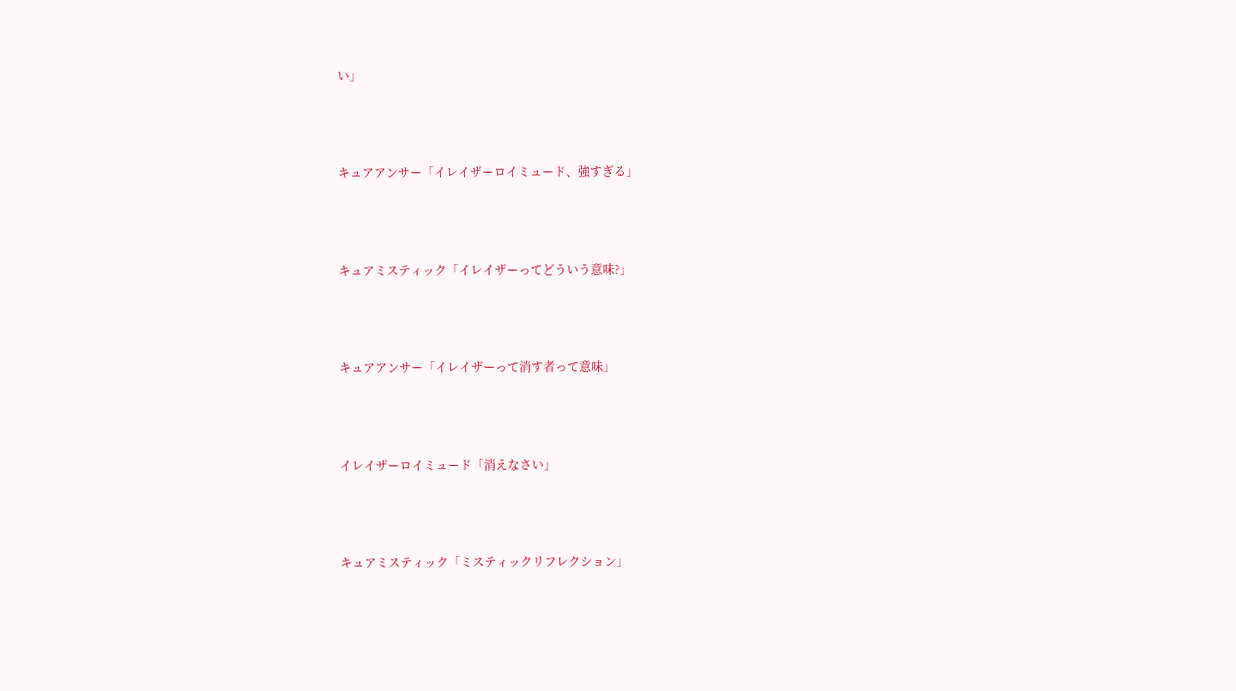い」



キュアアンサー「イレイザーロイミュード、強すぎる」



キュアミスティック「イレイザーってどういう意味?」



キュアアンサー「イレイザーって消す者って意味」



イレイザーロイミュード「消えなさい」



キュアミスティック「ミスティックリフレクション」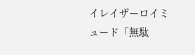イレイザーロイミュード「無駄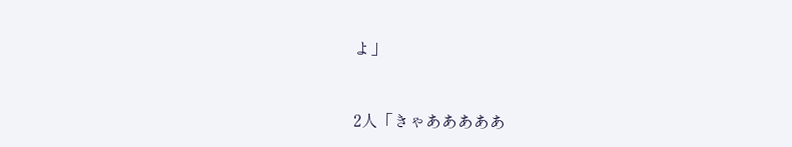よ」



2人「きゃあああああ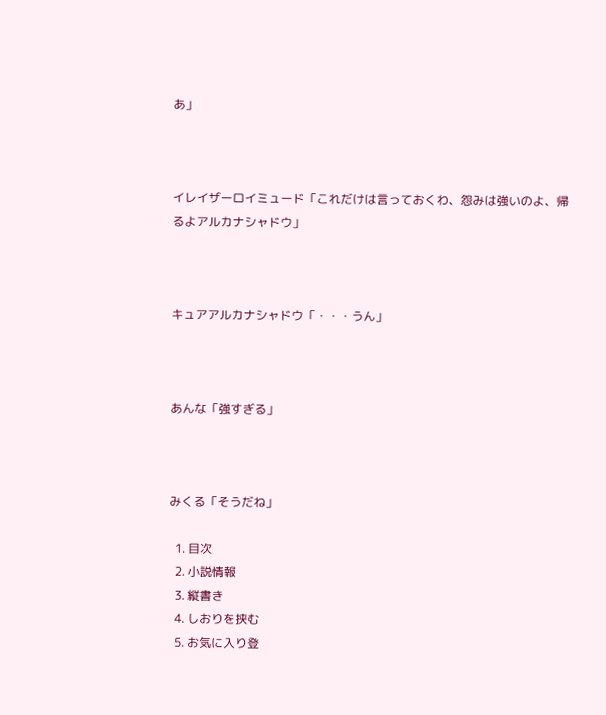あ」



イレイザーロイミュード「これだけは言っておくわ、怨みは強いのよ、帰るよアルカナシャドウ」



キュアアルカナシャドウ「・・・うん」



あんな「強すぎる」



みくる「そうだね」

  1. 目次
  2. 小説情報
  3. 縦書き
  4. しおりを挟む
  5. お気に入り登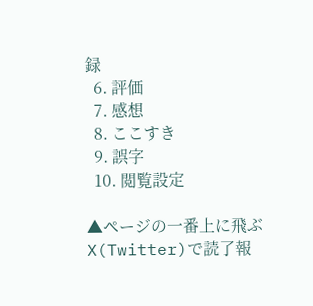録
  6. 評価
  7. 感想
  8. ここすき
  9. 誤字
  10. 閲覧設定

▲ページの一番上に飛ぶ
X(Twitter)で読了報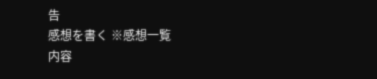告
感想を書く ※感想一覧
内容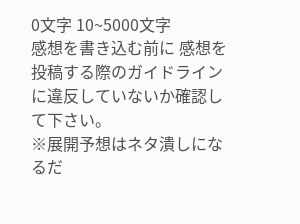0文字 10~5000文字
感想を書き込む前に 感想を投稿する際のガイドライン に違反していないか確認して下さい。
※展開予想はネタ潰しになるだ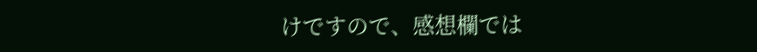けですので、感想欄では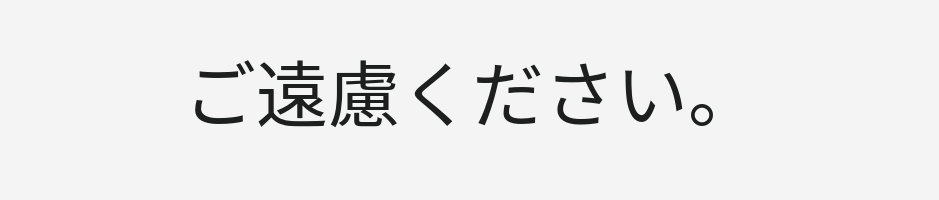ご遠慮ください。